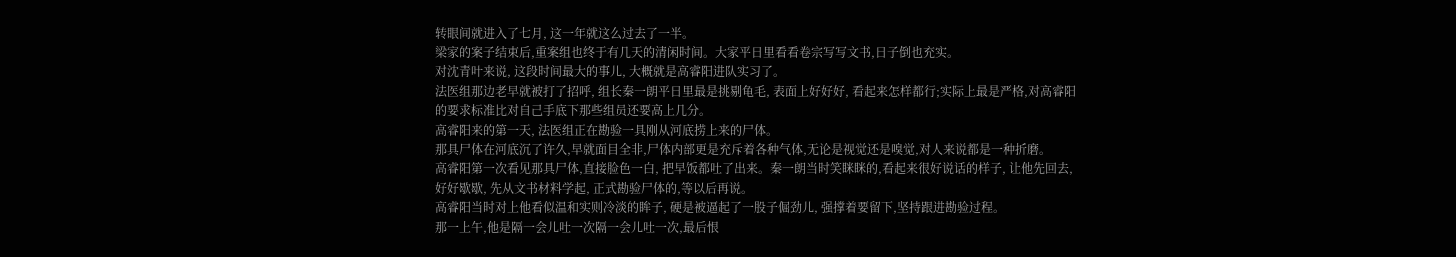转眼间就进入了七月, 这一年就这么过去了一半。
梁家的案子结束后,重案组也终于有几天的清闲时间。大家平日里看看卷宗写写文书,日子倒也充实。
对沈青叶来说, 这段时间最大的事儿, 大概就是高睿阳进队实习了。
法医组那边老早就被打了招呼, 组长秦一朗平日里最是挑剔龟毛, 表面上好好好, 看起来怎样都行;实际上最是严格,对高睿阳的要求标准比对自己手底下那些组员还要高上几分。
高睿阳来的第一天, 法医组正在勘验一具刚从河底捞上来的尸体。
那具尸体在河底沉了许久,早就面目全非,尸体内部更是充斥着各种气体,无论是视觉还是嗅觉,对人来说都是一种折磨。
高睿阳第一次看见那具尸体,直接脸色一白, 把早饭都吐了出来。秦一朗当时笑眯眯的,看起来很好说话的样子, 让他先回去, 好好歇歇, 先从文书材料学起, 正式勘验尸体的,等以后再说。
高睿阳当时对上他看似温和实则冷淡的眸子, 硬是被逼起了一股子倔劲儿, 强撑着要留下,坚持跟进勘验过程。
那一上午,他是隔一会儿吐一次隔一会儿吐一次,最后恨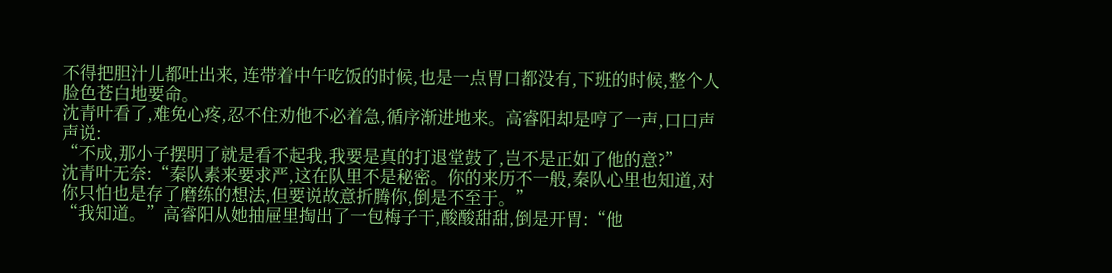不得把胆汁儿都吐出来, 连带着中午吃饭的时候,也是一点胃口都没有,下班的时候,整个人脸色苍白地要命。
沈青叶看了,难免心疼,忍不住劝他不必着急,循序渐进地来。高睿阳却是哼了一声,口口声声说:
“不成,那小子摆明了就是看不起我,我要是真的打退堂鼓了,岂不是正如了他的意?”
沈青叶无奈:“秦队素来要求严,这在队里不是秘密。你的来历不一般,秦队心里也知道,对你只怕也是存了磨练的想法,但要说故意折腾你,倒是不至于。”
“我知道。”高睿阳从她抽屉里掏出了一包梅子干,酸酸甜甜,倒是开胃:“他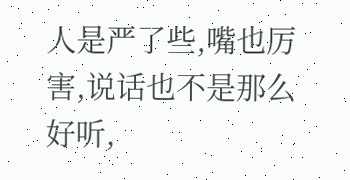人是严了些,嘴也厉害,说话也不是那么好听,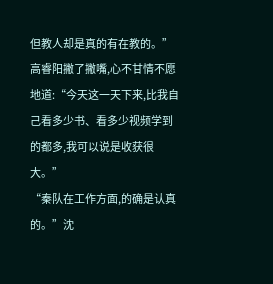但教人却是真的有在教的。”
高睿阳撇了撇嘴,心不甘情不愿地道:“今天这一天下来,比我自己看多少书、看多少视频学到的都多,我可以说是收获很大。”
“秦队在工作方面,的确是认真的。”沈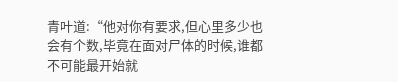青叶道:“他对你有要求,但心里多少也会有个数,毕竟在面对尸体的时候,谁都不可能最开始就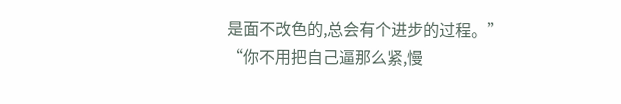是面不改色的,总会有个进步的过程。”
“你不用把自己逼那么紧,慢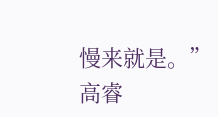慢来就是。”
高睿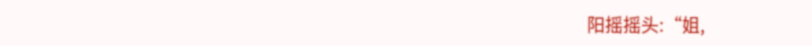阳摇摇头:“姐,